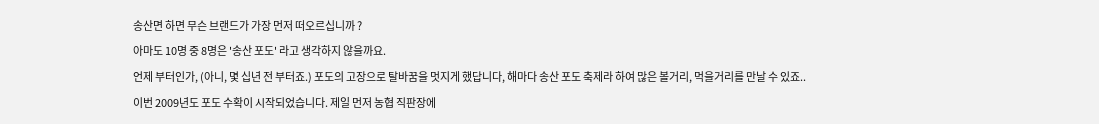송산면 하면 무슨 브랜드가 가장 먼저 떠오르십니까 ?
아마도 10명 중 8명은 '송산 포도' 라고 생각하지 않을까요.
언제 부터인가, (아니, 몇 십년 전 부터죠.) 포도의 고장으로 탈바꿈을 멋지게 했답니다, 해마다 송산 포도 축제라 하여 많은 볼거리, 먹을거리를 만날 수 있죠..
이번 2009년도 포도 수확이 시작되었습니다. 제일 먼저 농협 직판장에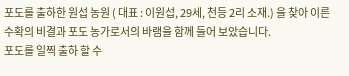포도를 출하한 원섭 농원 ( 대표 : 이원섭, 29세, 천등 2리 소재.) 을 찾아 이른 수확의 비결과 포도 농가로서의 바램을 함께 들어 보았습니다.
포도를 일찍 출하 할 수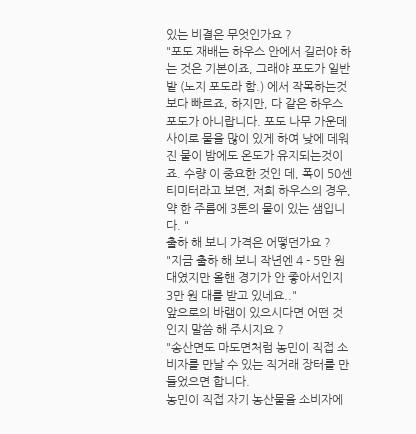있는 비결은 무엇인가요 ?
"포도 재배는 하우스 안에서 길러야 하는 것은 기본이죠, 그래야 포도가 일반 밭 (노지 포도라 함.) 에서 작목하는것 보다 빠르죠, 하지만, 다 같은 하우스 포도가 아니랍니다. 포도 나무 가운데 사이로 물을 많이 있게 하여 낮에 데워 진 물이 밤에도 온도가 유지되는것이죠. 수량 이 중요한 것인 데, 폭이 50센티미터라고 보면, 저희 하우스의 경우, 약 한 주름에 3톤의 물이 있는 샘입니다. "
출하 해 보니 가격은 어떻던가요 ?
"지금 출하 해 보니 작년엔 4 - 5만 원 대였지만 올핸 경기가 안 좋아서인지 3만 원 대를 받고 있네요.."
앞으로의 바램이 있으시다면 어떤 것인지 말씀 해 주시지요 ?
"송산면도 마도면처럼 농민이 직접 소비자를 만날 수 있는 직거래 장터를 만들었으면 합니다.
농민이 직접 자기 농산물을 소비자에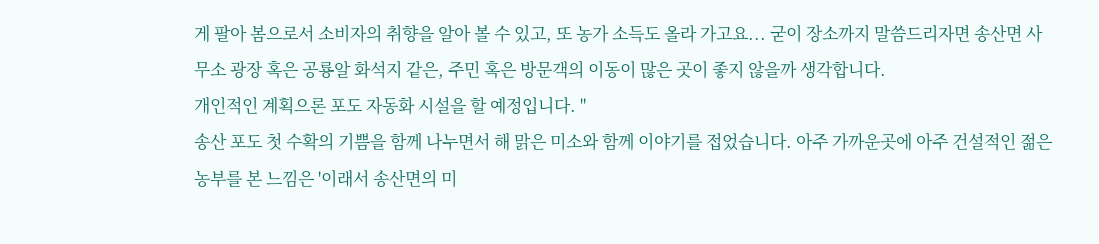게 팔아 봄으로서 소비자의 취향을 알아 볼 수 있고, 또 농가 소득도 올라 가고요... 굳이 장소까지 말씀드리자면 송산면 사무소 광장 혹은 공룡알 화석지 같은, 주민 혹은 방문객의 이동이 많은 곳이 좋지 않을까 생각합니다.
개인적인 계획으론 포도 자동화 시설을 할 예정입니다. "
송산 포도 첫 수확의 기쁨을 함께 나누면서 해 맑은 미소와 함께 이야기를 접었습니다. 아주 가까운곳에 아주 건설적인 젊은 농부를 본 느낌은 '이래서 송산면의 미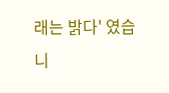래는 밝다' 였습니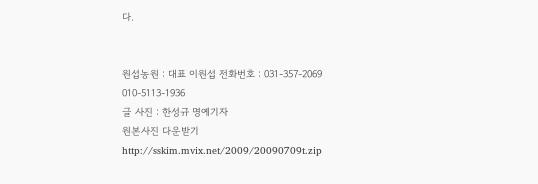다.


원섭농원 : 대표 이원섭 전화번호 : 031-357-2069 010-5113-1936
글 사진 : 한성규 명예기자
원본사진 다운받기 http://sskim.mvix.net/2009/20090709t.zip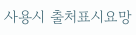사용시 출처표시요망